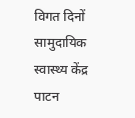विगत दिनों सामुदायिक स्वास्थ्य केंद्र पाटन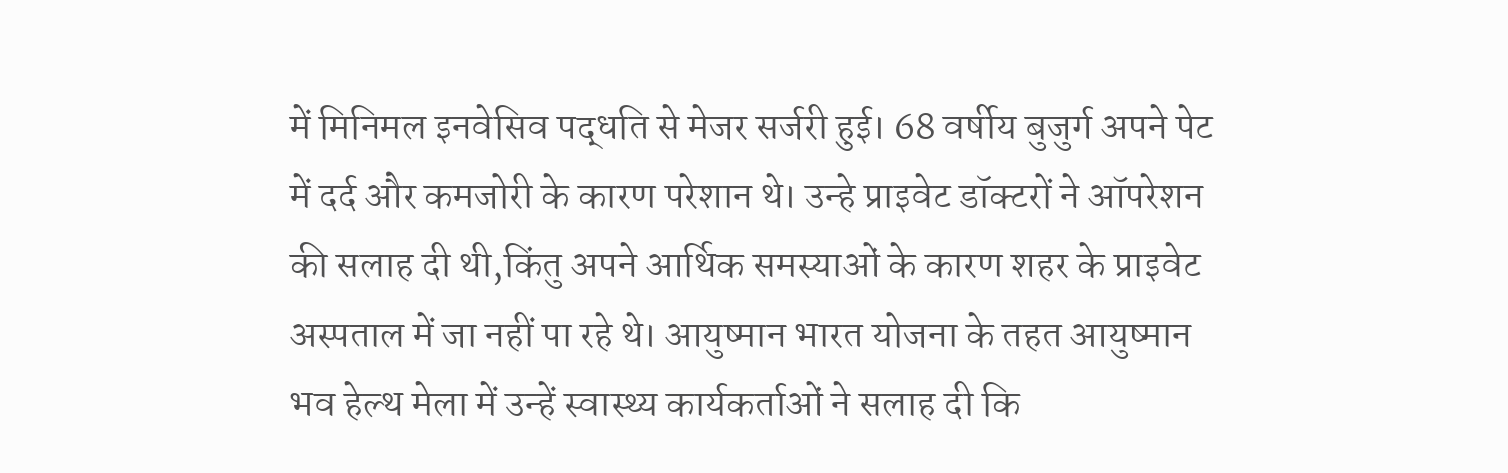में मिनिमल इनवेसिव पद्धति से मेजर सर्जरी हुई। 68 वर्षीय बुजुर्ग अपने पेट में दर्द और कमजोरी के कारण परेशान थे। उन्हे प्राइवेट डॉक्टरों ने ऑपरेशन की सलाह दी थी,किंतु अपने आर्थिक समस्याओं के कारण शहर के प्राइवेट अस्पताल में जा नहीं पा रहे थे। आयुष्मान भारत योजना के तहत आयुष्मान भव हेल्थ मेला में उन्हें स्वास्थ्य कार्यकर्ताओं ने सलाह दी कि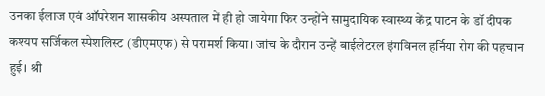उनका ईलाज एवं ऑपरेशन शासकीय अस्पताल में ही हो जायेगा फिर उन्होंने सामुदायिक स्वास्थ्य केंद्र पाटन के डॉ दीपक कश्यप सर्जिकल स्पेशलिस्ट (डीएमएफ) से परामर्श किया। जांच के दौरान उन्हें बाईलेटरल इंगविनल हर्निया रोग की पहचान हुई। श्री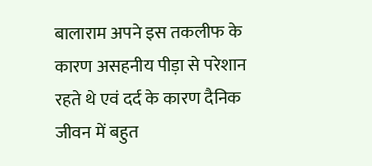बालाराम अपने इस तकलीफ के कारण असहनीय पीड़ा से परेशान रहते थे एवं दर्द के कारण दैनिक जीवन में बहुत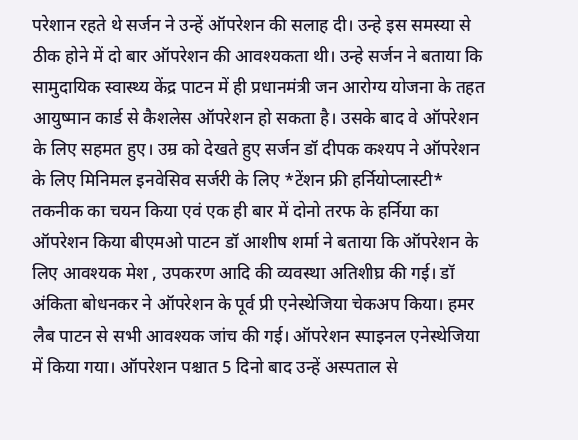परेशान रहते थे सर्जन ने उन्हें ऑपरेशन की सलाह दी। उन्हे इस समस्या से ठीक होने में दो बार ऑपरेशन की आवश्यकता थी। उन्हे सर्जन ने बताया कि सामुदायिक स्वास्थ्य केंद्र पाटन में ही प्रधानमंत्री जन आरोग्य योजना के तहत आयुष्मान कार्ड से कैशलेस ऑपरेशन हो सकता है। उसके बाद वे ऑपरेशन के लिए सहमत हुए। उम्र को देखते हुए सर्जन डॉ दीपक कश्यप ने ऑपरेशन के लिए मिनिमल इनवेसिव सर्जरी के लिए *टेंशन फ्री हर्नियोप्लास्टी* तकनीक का चयन किया एवं एक ही बार में दोनो तरफ के हर्निया का ऑपरेशन किया बीएमओ पाटन डॉ आशीष शर्मा ने बताया कि ऑपरेशन के लिए आवश्यक मेश , उपकरण आदि की व्यवस्था अतिशीघ्र की गई। डॉ अंकिता बोधनकर ने ऑपरेशन के पूर्व प्री एनेस्थेजिया चेकअप किया। हमर लैब पाटन से सभी आवश्यक जांच की गई। ऑपरेशन स्पाइनल एनेस्थेजिया में किया गया। ऑपरेशन पश्चात 5 दिनो बाद उन्हें अस्पताल से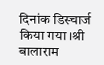दिनांक डिस्चार्ज किया गया।श्री बालाराम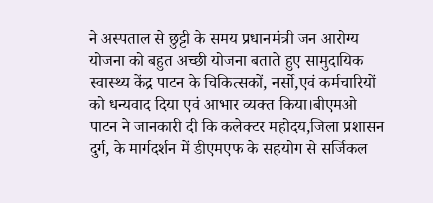ने अस्पताल से छुट्टी के समय प्रधानमंत्री जन आरोग्य योजना को बहुत अच्छी योजना बताते हुए सामुदायिक स्वास्थ्य केंद्र पाटन के चिकित्सकों, नर्सो,एवं कर्मचारियों को धन्यवाद दिया एवं आभार व्यक्त किया।बीएमओ पाटन ने जानकारी दी कि कलेक्टर महोदय,जिला प्रशासन दुर्ग, के मार्गदर्शन में डीएमएफ के सहयोग से सर्जिकल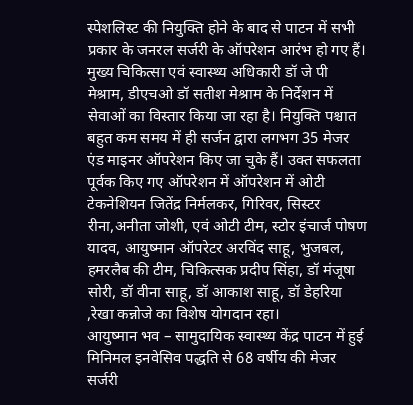स्पेशलिस्ट की नियुक्ति होने के बाद से पाटन में सभी प्रकार के जनरल सर्जरी के ऑपरेशन आरंभ हो गए हैं। मुख्य चिकित्सा एवं स्वास्थ्य अधिकारी डॉ जे पी मेश्राम, डीएचओ डॉ सतीश मेश्राम के निर्देशन में सेवाओं का विस्तार किया जा रहा है। नियुक्ति पश्चात बहुत कम समय में ही सर्जन द्वारा लगभग 35 मेजर एंड माइनर ऑपरेशन किए जा चुके हैं। उक्त सफलता पूर्वक किए गए ऑपरेशन में ऑपरेशन में ओटी टेकनेशियन जितेंद्र निर्मलकर, गिरिवर, सिस्टर रीना,अनीता जोशी, एवं ओटी टीम, स्टोर इंचार्ज पोषण यादव, आयुष्मान ऑपरेटर अरविंद साहू, भुजबल, हमरलैब की टीम, चिकित्सक प्रदीप सिंहा, डॉ मंजूषा सोरी, डॉ वीना साहू, डॉ आकाश साहू, डॉ डेहरिया ,रेखा कन्नोजे का विशेष योगदान रहा।
आयुष्मान भव – सामुदायिक स्वास्थ्य केंद्र पाटन में हुई मिनिमल इनवेसिव पद्धति से 68 वर्षीय की मेजर सर्जरी